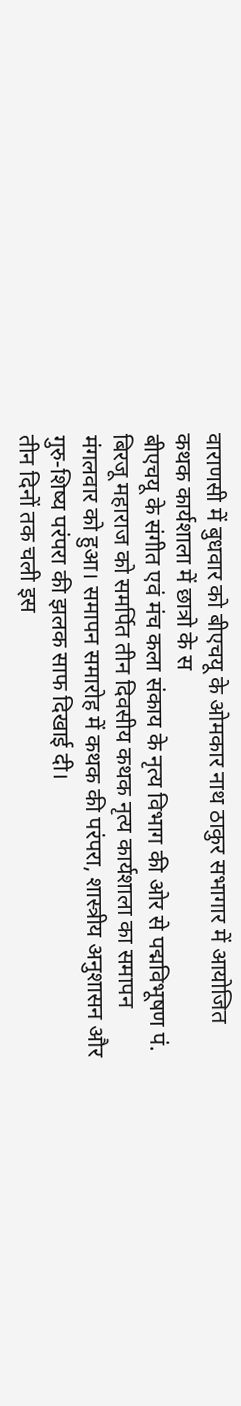वाराणसी में बुधवार को बीएचयू के ओमकार नाथ ठाकुर सभागार में आयोजित कथक कार्यशाला में छात्रो के स
बीएचयू के संगीत एवं मंच कला संकाय के नृत्य विभाग की ओर से पद्मविभूषण पं. बिरजू महाराज को समर्पित तीन दिवसीय कथक नृत्य कार्यशाला का समापन मंगलवार को हुआ। समापन समारोह में कथक की परंपरा, शास्त्रीय अनुशासन और गुरु-शिष्य परंपरा की झलक साफ दिखाई दी।
तीन दिनों तक चली इस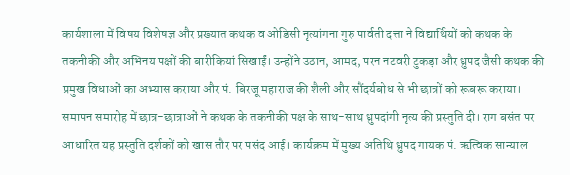कार्यशाला में विषय विशेषज्ञ और प्रख्यात कथक व ओडिसी नृत्यांगना गुरु पार्वती दत्ता ने विद्यार्थियों को कथक के तकनीकी और अभिनय पक्षों की बारीकियां सिखाईं। उन्होंने उठान, आमद, परन नटवरी टुकड़ा और ध्रुपद जैसी कथक की प्रमुख विधाओं का अभ्यास कराया और पं. बिरजू महाराज की शैली और सौंदर्यबोध से भी छात्रों को रूबरू कराया। समापन समारोह में छात्र-छात्राओं ने कथक के तकनीकी पक्ष के साथ-साथ ध्रुपदांगी नृत्य की प्रस्तुति दी। राग बसंत पर आधारित यह प्रस्तुति दर्शकों को खास तौर पर पसंद आई। कार्यक्रम में मुख्य अतिथि ध्रुपद गायक पं. ऋत्विक सान्याल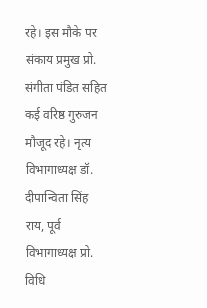रहे। इस मौके पर संकाय प्रमुख प्रो. संगीता पंडित सहित कई वरिष्ठ गुरुजन मौजूद रहे। नृत्य विभागाध्यक्ष डॉ. दीपान्विता सिंह राय, पूर्व विभागाध्यक्ष प्रो. विधि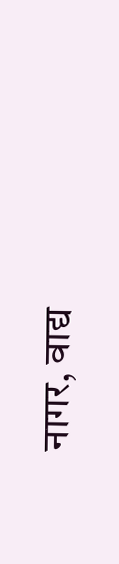नागर, वाद्य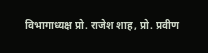विभागाध्यक्ष प्रो. राजेश शाह, प्रो. प्रवीण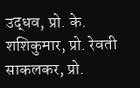उद्धव, प्रो. के. शशिकुमार, प्रो. रेवती साकलकर, प्रो.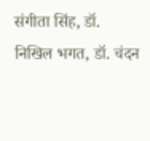संगीता सिंह, डॉ. निखिल भगत, डॉ. चंदन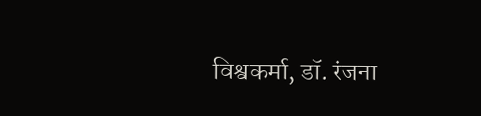विश्वकर्मा, डॉ. रंजना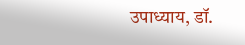उपाध्याय, डॉ.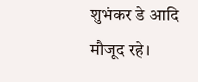शुभंकर डे आदि मौजूद रहे।